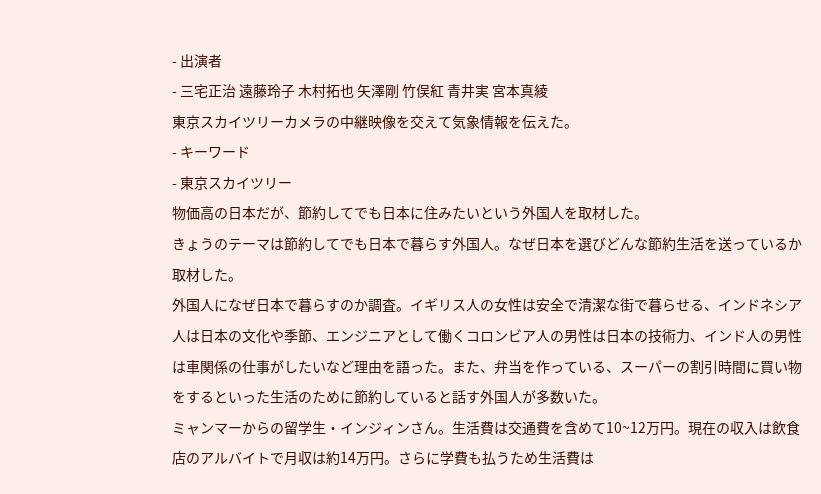- 出演者
- 三宅正治 遠藤玲子 木村拓也 矢澤剛 竹俣紅 青井実 宮本真綾
東京スカイツリーカメラの中継映像を交えて気象情報を伝えた。
- キーワード
- 東京スカイツリー
物価高の日本だが、節約してでも日本に住みたいという外国人を取材した。
きょうのテーマは節約してでも日本で暮らす外国人。なぜ日本を選びどんな節約生活を送っているか取材した。
外国人になぜ日本で暮らすのか調査。イギリス人の女性は安全で清潔な街で暮らせる、インドネシア人は日本の文化や季節、エンジニアとして働くコロンビア人の男性は日本の技術力、インド人の男性は車関係の仕事がしたいなど理由を語った。また、弁当を作っている、スーパーの割引時間に買い物をするといった生活のために節約していると話す外国人が多数いた。
ミャンマーからの留学生・インジィンさん。生活費は交通費を含めて10~12万円。現在の収入は飲食店のアルバイトで月収は約14万円。さらに学費も払うため生活費は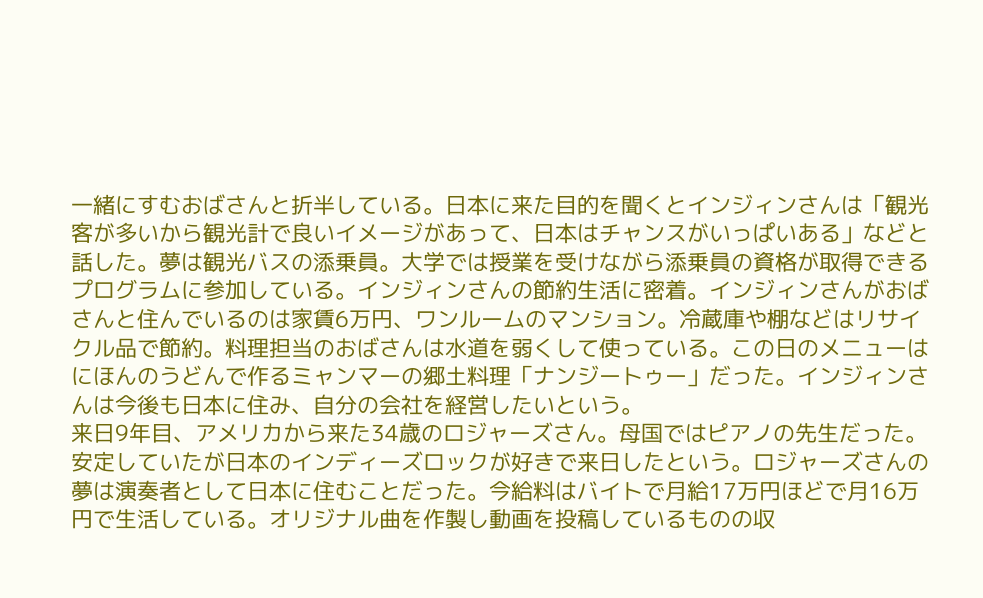一緒にすむおばさんと折半している。日本に来た目的を聞くとインジィンさんは「観光客が多いから観光計で良いイメージがあって、日本はチャンスがいっぱいある」などと話した。夢は観光バスの添乗員。大学では授業を受けながら添乗員の資格が取得できるプログラムに参加している。インジィンさんの節約生活に密着。インジィンさんがおばさんと住んでいるのは家賃6万円、ワンルームのマンション。冷蔵庫や棚などはリサイクル品で節約。料理担当のおばさんは水道を弱くして使っている。この日のメニューはにほんのうどんで作るミャンマーの郷土料理「ナンジートゥー」だった。インジィンさんは今後も日本に住み、自分の会社を経営したいという。
来日9年目、アメリカから来た34歳のロジャーズさん。母国ではピアノの先生だった。安定していたが日本のインディーズロックが好きで来日したという。ロジャーズさんの夢は演奏者として日本に住むことだった。今給料はバイトで月給17万円ほどで月16万円で生活している。オリジナル曲を作製し動画を投稿しているものの収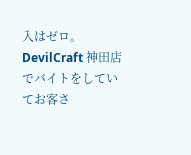入はゼロ。DevilCraft 神田店でバイトをしていてお客さ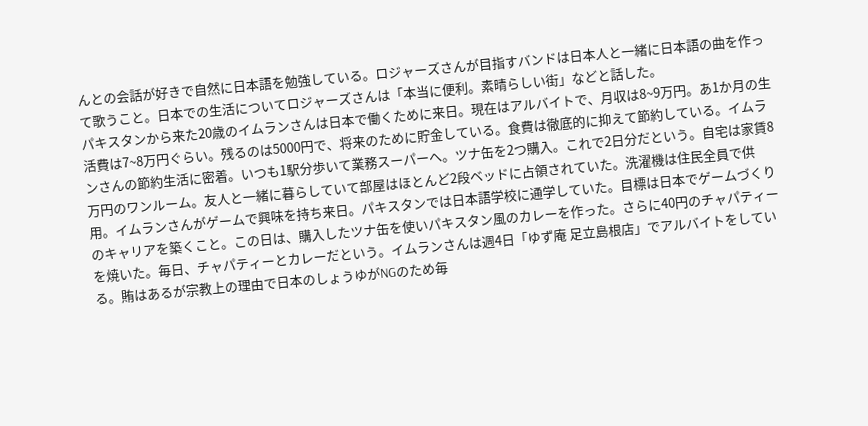んとの会話が好きで自然に日本語を勉強している。ロジャーズさんが目指すバンドは日本人と一緒に日本語の曲を作って歌うこと。日本での生活についてロジャーズさんは「本当に便利。素晴らしい街」などと話した。
パキスタンから来た20歳のイムランさんは日本で働くために来日。現在はアルバイトで、月収は8~9万円。あ1か月の生活費は7~8万円ぐらい。残るのは5000円で、将来のために貯金している。食費は徹底的に抑えて節約している。イムランさんの節約生活に密着。いつも1駅分歩いて業務スーパーへ。ツナ缶を2つ購入。これで2日分だという。自宅は家賃8万円のワンルーム。友人と一緒に暮らしていて部屋はほとんど2段ベッドに占領されていた。洗濯機は住民全員で供用。イムランさんがゲームで興味を持ち来日。パキスタンでは日本語学校に通学していた。目標は日本でゲームづくりのキャリアを築くこと。この日は、購入したツナ缶を使いパキスタン風のカレーを作った。さらに40円のチャパティーを焼いた。毎日、チャパティーとカレーだという。イムランさんは週4日「ゆず庵 足立島根店」でアルバイトをしている。賄はあるが宗教上の理由で日本のしょうゆがNGのため毎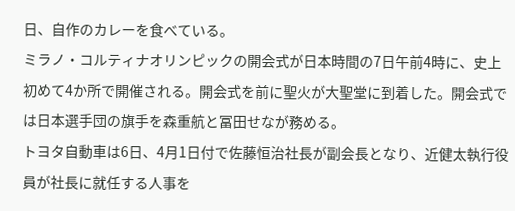日、自作のカレーを食べている。
ミラノ・コルティナオリンピックの開会式が日本時間の7日午前4時に、史上初めて4か所で開催される。開会式を前に聖火が大聖堂に到着した。開会式では日本選手団の旗手を森重航と冨田せなが務める。
トヨタ自動車は6日、4月1日付で佐藤恒治社長が副会長となり、近健太執行役員が社長に就任する人事を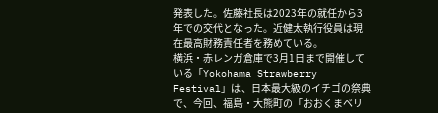発表した。佐藤社長は2023年の就任から3年での交代となった。近健太執行役員は現在最高財務責任者を務めている。
横浜・赤レンガ倉庫で3月1日まで開催している「Yokohama Strawberry Festival」は、日本最大級のイチゴの祭典で、今回、福島・大熊町の「おおくまベリ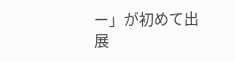ー」が初めて出展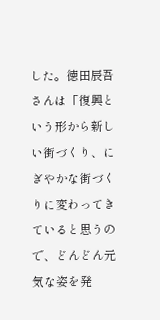した。徳田辰吾さんは「復興という形から新しい街づくり、にぎやかな街づくりに変わってきていると思うので、どんどん元気な姿を発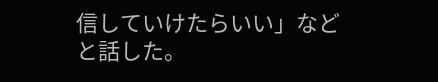信していけたらいい」などと話した。